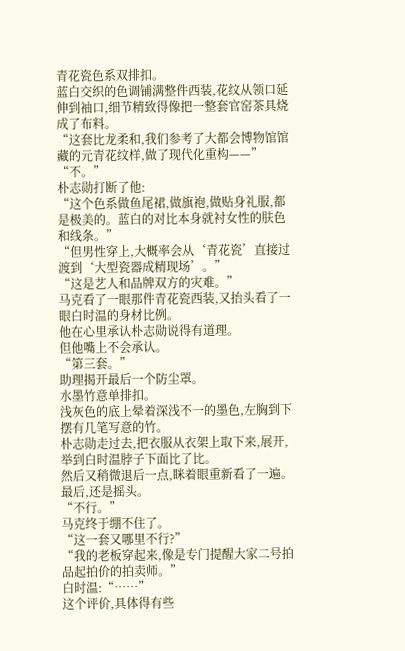青花瓷色系双排扣。
蓝白交织的色调铺满整件西装,花纹从领口延伸到袖口,细节精致得像把一整套官窑茶具烧成了布料。
“这套比龙柔和,我们参考了大都会博物馆馆藏的元青花纹样,做了现代化重构——”
“不。”
朴志勋打断了他:
“这个色系做鱼尾裙,做旗袍,做贴身礼服,都是极美的。蓝白的对比本身就衬女性的肤色和线条。”
“但男性穿上,大概率会从‘青花瓷’直接过渡到‘大型瓷器成精现场’。”
“这是艺人和品牌双方的灾难。”
马克看了一眼那件青花瓷西装,又抬头看了一眼白时温的身材比例。
他在心里承认朴志勋说得有道理。
但他嘴上不会承认。
“第三套。”
助理揭开最后一个防尘罩。
水墨竹意单排扣。
浅灰色的底上晕着深浅不一的墨色,左胸到下摆有几笔写意的竹。
朴志勋走过去,把衣服从衣架上取下来,展开,举到白时温脖子下面比了比。
然后又稍微退后一点,眯着眼重新看了一遍。
最后,还是摇头。
“不行。”
马克终于绷不住了。
“这一套又哪里不行?”
“我的老板穿起来,像是专门提醒大家二号拍品起拍价的拍卖师。”
白时温:“……”
这个评价,具体得有些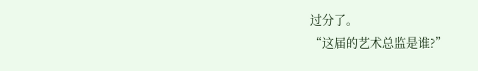过分了。
“这届的艺术总监是谁?”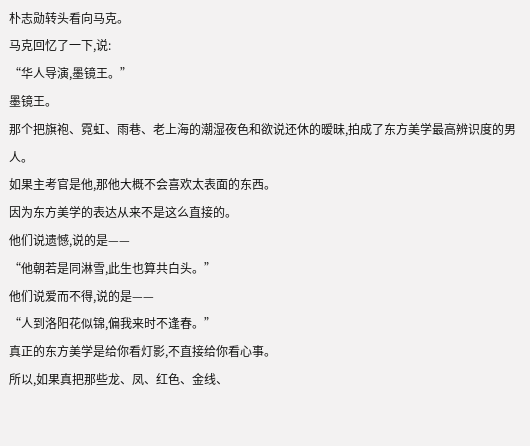朴志勋转头看向马克。
马克回忆了一下,说:
“华人导演,墨镜王。”
墨镜王。
那个把旗袍、霓虹、雨巷、老上海的潮湿夜色和欲说还休的暧昧,拍成了东方美学最高辨识度的男人。
如果主考官是他,那他大概不会喜欢太表面的东西。
因为东方美学的表达从来不是这么直接的。
他们说遗憾,说的是——
“他朝若是同淋雪,此生也算共白头。”
他们说爱而不得,说的是——
“人到洛阳花似锦,偏我来时不逢春。”
真正的东方美学是给你看灯影,不直接给你看心事。
所以,如果真把那些龙、凤、红色、金线、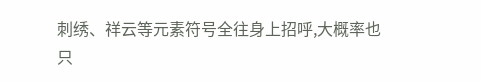刺绣、祥云等元素符号全往身上招呼,大概率也只